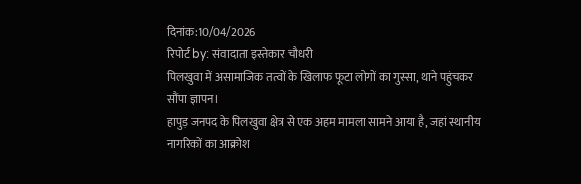दिनांक:10/04/2026
रिपोर्ट by: संवादाता इस्तेकार चौधरी
पिलखुवा में असामाजिक तत्वों के खिलाफ फूटा लोगों का गुस्सा, थाने पहुंचकर सौंपा ज्ञापन।
हापुड़ जनपद के पिलखुवा क्षेत्र से एक अहम मामला सामने आया है, जहां स्थानीय नागरिकों का आक्रोश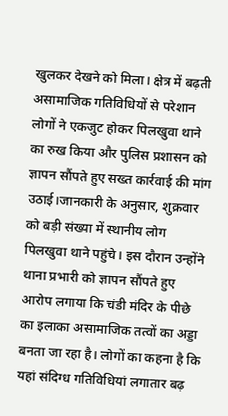खुलकर देखने को मिला। क्षेत्र में बढ़ती असामाजिक गतिविधियों से परेशान लोगों ने एकजुट होकर पिलखुवा थाने का रुख किया और पुलिस प्रशासन को ज्ञापन सौंपते हुए सख्त कार्रवाई की मांग उठाई।जानकारी के अनुसार, शुक्रवार को बड़ी संख्या में स्थानीय लोग पिलखुवा थाने पहुंचे। इस दौरान उन्होंने थाना प्रभारी को ज्ञापन सौंपते हुए आरोप लगाया कि चंडी मंदिर के पीछे का इलाका असामाजिक तत्वों का अड्डा बनता जा रहा है। लोगों का कहना है कि यहां संदिग्ध गतिविधियां लगातार बढ़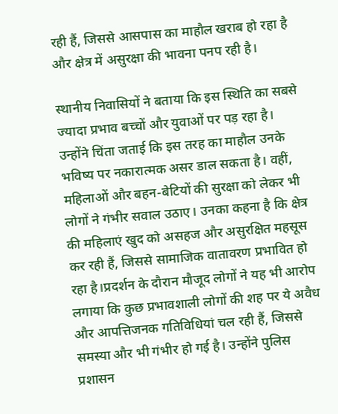रही हैं, जिससे आसपास का माहौल खराब हो रहा है और क्षेत्र में असुरक्षा की भावना पनप रही है।

स्थानीय निवासियों ने बताया कि इस स्थिति का सबसे ज्यादा प्रभाव बच्चों और युवाओं पर पड़ रहा है। उन्होंने चिंता जताई कि इस तरह का माहौल उनके भविष्य पर नकारात्मक असर डाल सकता है। वहीं, महिलाओं और बहन-बेटियों की सुरक्षा को लेकर भी लोगों ने गंभीर सवाल उठाए। उनका कहना है कि क्षेत्र की महिलाएं खुद को असहज और असुरक्षित महसूस कर रही हैं, जिससे सामाजिक वातावरण प्रभावित हो रहा है।प्रदर्शन के दौरान मौजूद लोगों ने यह भी आरोप लगाया कि कुछ प्रभावशाली लोगों की शह पर ये अवैध और आपत्तिजनक गतिविधियां चल रही हैं, जिससे समस्या और भी गंभीर हो गई है। उन्होंने पुलिस प्रशासन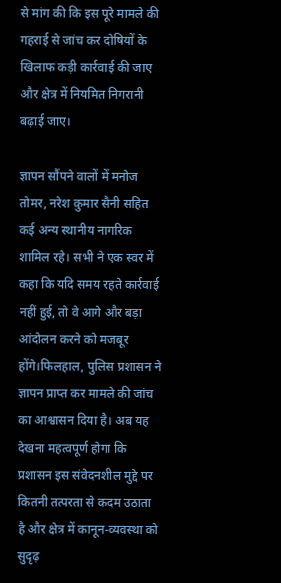से मांग की कि इस पूरे मामले की गहराई से जांच कर दोषियों के खिलाफ कड़ी कार्रवाई की जाए और क्षेत्र में नियमित निगरानी बढ़ाई जाए।

ज्ञापन सौंपने वालों में मनोज तोमर, नरेश कुमार सैनी सहित कई अन्य स्थानीय नागरिक शामिल रहे। सभी ने एक स्वर में कहा कि यदि समय रहते कार्रवाई नहीं हुई, तो वे आगे और बड़ा आंदोलन करने को मजबूर होंगे।फिलहाल, पुलिस प्रशासन ने ज्ञापन प्राप्त कर मामले की जांच का आश्वासन दिया है। अब यह देखना महत्वपूर्ण होगा कि प्रशासन इस संवेदनशील मुद्दे पर कितनी तत्परता से कदम उठाता है और क्षेत्र में कानून-व्यवस्था को सुदृढ़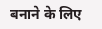बनाने के लिए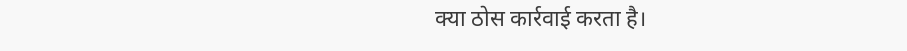क्या ठोस कार्रवाई करता है।